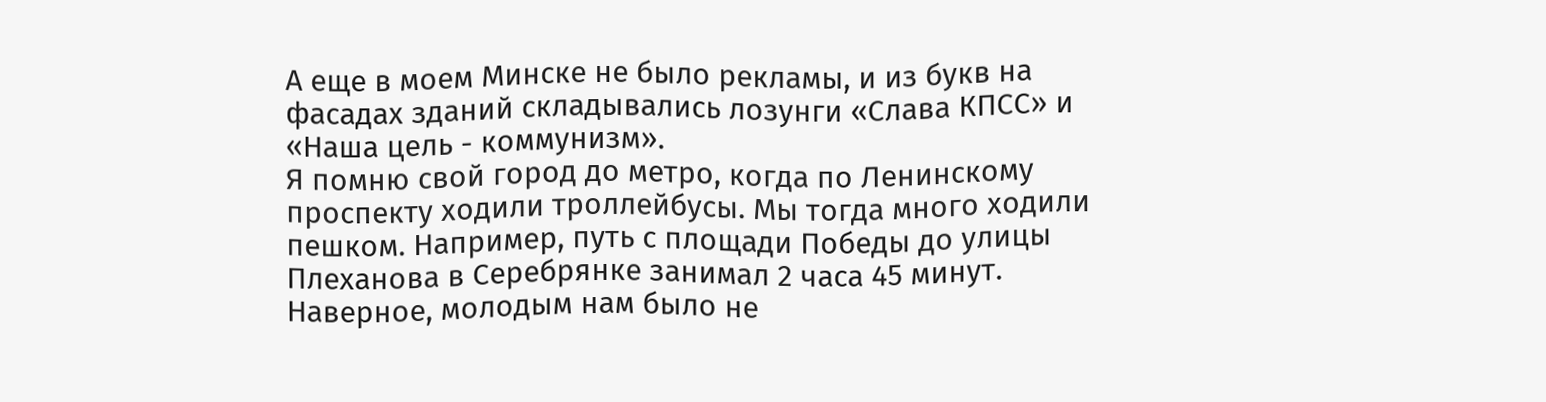А еще в моем Минске не было рекламы, и из букв на фасадах зданий складывались лозунги «Слава КПСС» и «Наша цель - коммунизм».
Я помню свой город до метро, когда по Ленинскому проспекту ходили троллейбусы. Мы тогда много ходили пешком. Например, путь с площади Победы до улицы Плеханова в Серебрянке занимал 2 часа 45 минут. Наверное, молодым нам было не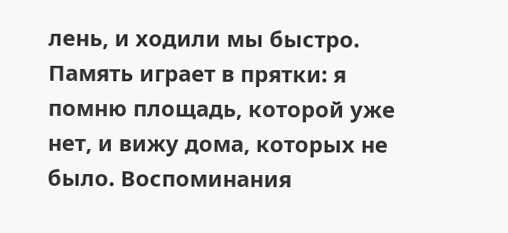лень, и ходили мы быстро.
Память играет в прятки: я помню площадь, которой уже нет, и вижу дома, которых не было. Воспоминания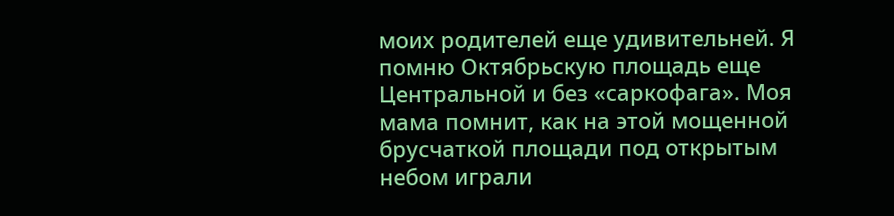моих родителей еще удивительней. Я помню Октябрьскую площадь еще Центральной и без «саркофага». Моя мама помнит, как на этой мощенной брусчаткой площади под открытым небом играли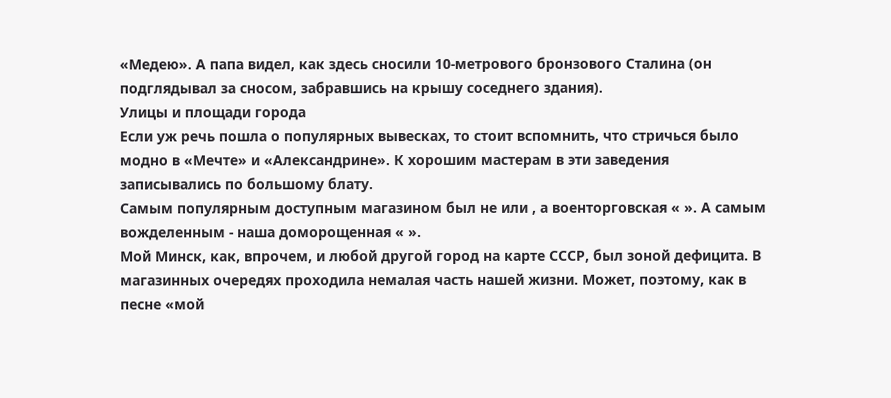«Медею». А папа видел, как здесь сносили 10-метрового бронзового Сталина (он подглядывал за сносом, забравшись на крышу соседнего здания).
Улицы и площади города
Если уж речь пошла о популярных вывесках, то стоит вспомнить, что стричься было модно в «Мечте» и «Александрине». К хорошим мастерам в эти заведения записывались по большому блату.
Самым популярным доступным магазином был не или , а военторговская « ». А самым вожделенным - наша доморощенная « ».
Мой Минск, как, впрочем, и любой другой город на карте СССР, был зоной дефицита. В магазинных очередях проходила немалая часть нашей жизни. Может, поэтому, как в песне «мой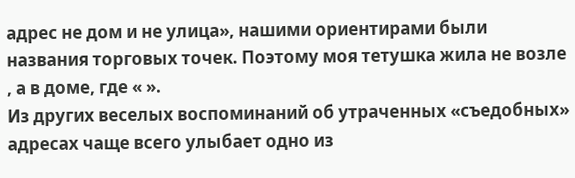адрес не дом и не улица», нашими ориентирами были названия торговых точек. Поэтому моя тетушка жила не возле , а в доме, где « ».
Из других веселых воспоминаний об утраченных «съедобных» адресах чаще всего улыбает одно из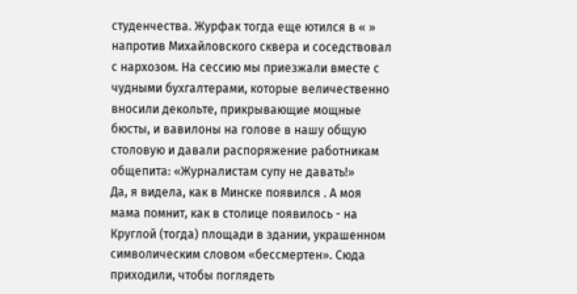студенчества. Журфак тогда еще ютился в « » напротив Михайловского сквера и соседствовал с нархозом. На сессию мы приезжали вместе с чудными бухгалтерами, которые величественно вносили декольте, прикрывающие мощные бюсты, и вавилоны на голове в нашу общую столовую и давали распоряжение работникам общепита: «Журналистам супу не давать!»
Да, я видела, как в Минске появился . А моя мама помнит, как в столице появилось - на Круглой (тогда) площади в здании, украшенном символическим словом «бессмертен». Сюда приходили, чтобы поглядеть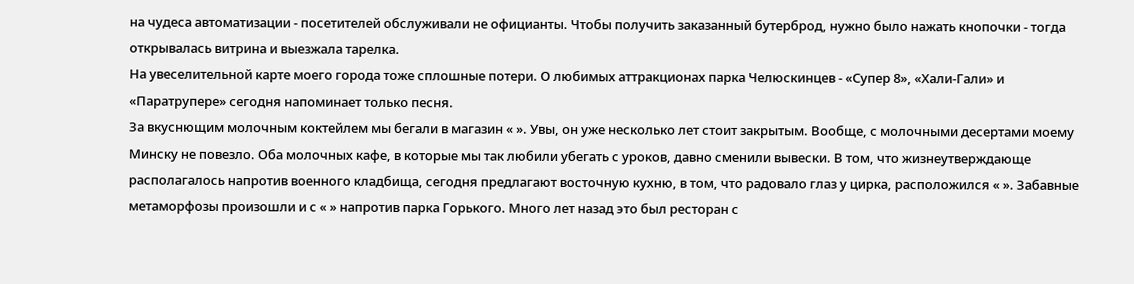на чудеса автоматизации - посетителей обслуживали не официанты. Чтобы получить заказанный бутерброд, нужно было нажать кнопочки - тогда открывалась витрина и выезжала тарелка.
На увеселительной карте моего города тоже сплошные потери. О любимых аттракционах парка Челюскинцев - «Супер 8», «Хали-Гали» и «Паратрупере» сегодня напоминает только песня.
За вкуснющим молочным коктейлем мы бегали в магазин « ». Увы, он уже несколько лет стоит закрытым. Вообще, с молочными десертами моему Минску не повезло. Оба молочных кафе, в которые мы так любили убегать с уроков, давно сменили вывески. В том, что жизнеутверждающе располагалось напротив военного кладбища, сегодня предлагают восточную кухню, в том, что радовало глаз у цирка, расположился « ». Забавные метаморфозы произошли и с « » напротив парка Горького. Много лет назад это был ресторан с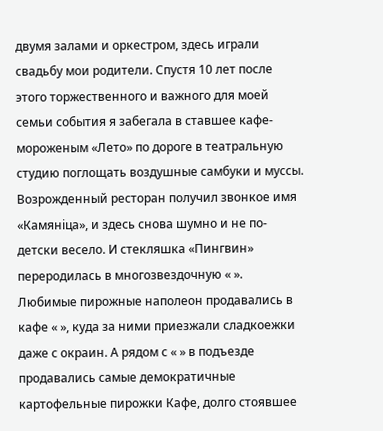двумя залами и оркестром, здесь играли свадьбу мои родители. Спустя 10 лет после этого торжественного и важного для моей семьи события я забегала в ставшее кафе-мороженым «Лето» по дороге в театральную студию поглощать воздушные самбуки и муссы. Возрожденный ресторан получил звонкое имя «Камянiца», и здесь снова шумно и не по-детски весело. И стекляшка «Пингвин» переродилась в многозвездочную « ».
Любимые пирожные наполеон продавались в кафе « », куда за ними приезжали сладкоежки даже с окраин. А рядом с « » в подъезде продавались самые демократичные картофельные пирожки Кафе, долго стоявшее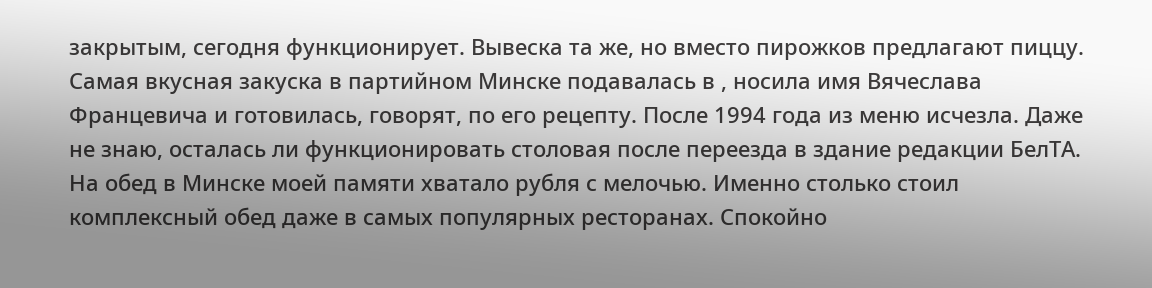закрытым, сегодня функционирует. Вывеска та же, но вместо пирожков предлагают пиццу.
Самая вкусная закуска в партийном Минске подавалась в , носила имя Вячеслава Францевича и готовилась, говорят, по его рецепту. После 1994 года из меню исчезла. Даже не знаю, осталась ли функционировать столовая после переезда в здание редакции БелТА.
На обед в Минске моей памяти хватало рубля с мелочью. Именно столько стоил комплексный обед даже в самых популярных ресторанах. Спокойно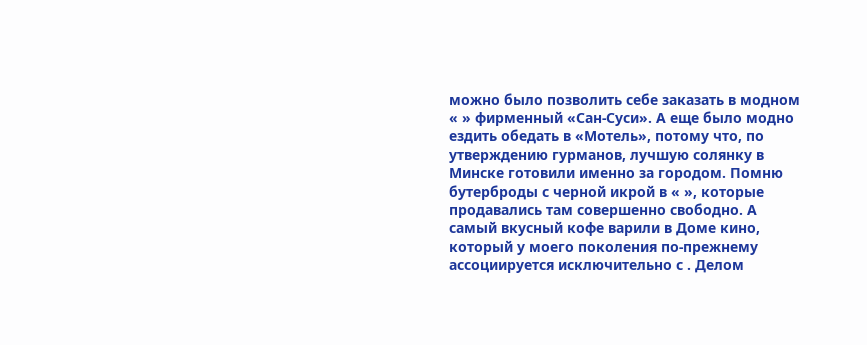можно было позволить себе заказать в модном « » фирменный «Сан-Суси». А еще было модно ездить обедать в «Мотель», потому что, по утверждению гурманов, лучшую солянку в Минске готовили именно за городом. Помню бутерброды с черной икрой в « », которые продавались там совершенно свободно. А самый вкусный кофе варили в Доме кино, который у моего поколения по-прежнему ассоциируется исключительно с . Делом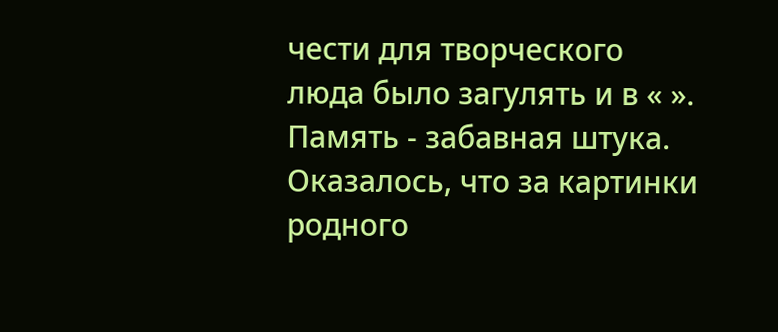чести для творческого люда было загулять и в « ».
Память - забавная штука. Оказалось, что за картинки родного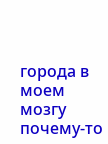города в моем мозгу почему-то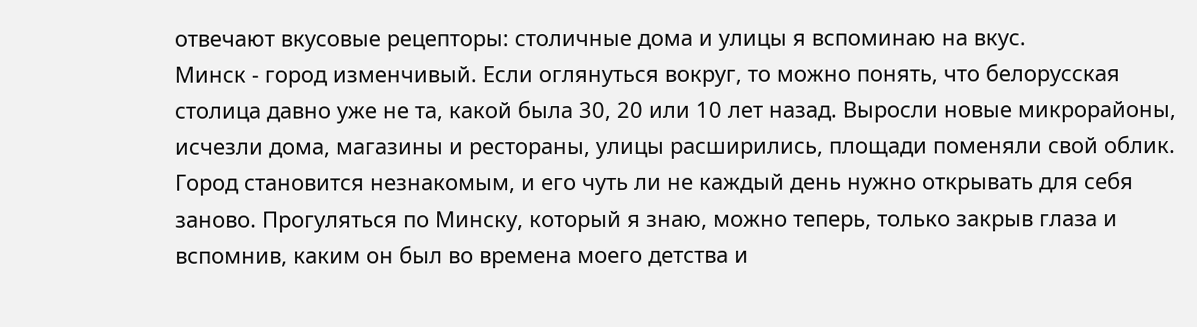отвечают вкусовые рецепторы: столичные дома и улицы я вспоминаю на вкус.
Минск - город изменчивый. Если оглянуться вокруг, то можно понять, что белорусская столица давно уже не та, какой была 30, 20 или 10 лет назад. Выросли новые микрорайоны, исчезли дома, магазины и рестораны, улицы расширились, площади поменяли свой облик. Город становится незнакомым, и его чуть ли не каждый день нужно открывать для себя заново. Прогуляться по Минску, который я знаю, можно теперь, только закрыв глаза и вспомнив, каким он был во времена моего детства и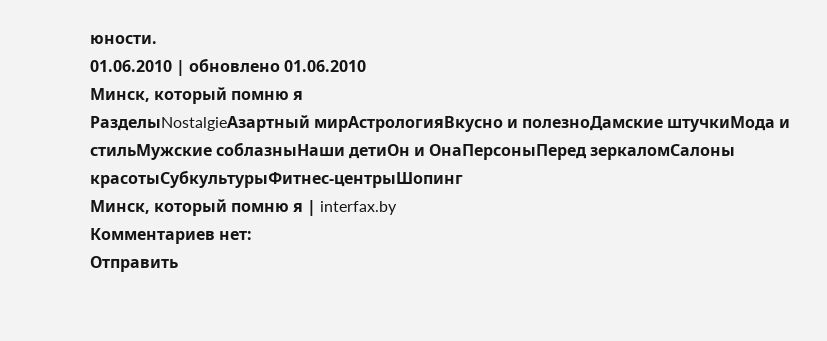юности.
01.06.2010 | обновлено 01.06.2010
Минск, который помню я
РазделыNostalgieАзартный мирАстрологияВкусно и полезноДамские штучкиМода и стильМужские соблазныНаши детиОн и ОнаПерсоныПеред зеркаломСалоны красотыСубкультурыФитнес-центрыШопинг
Минск, который помню я | interfax.by
Комментариев нет:
Отправить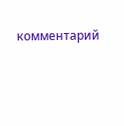комментарий